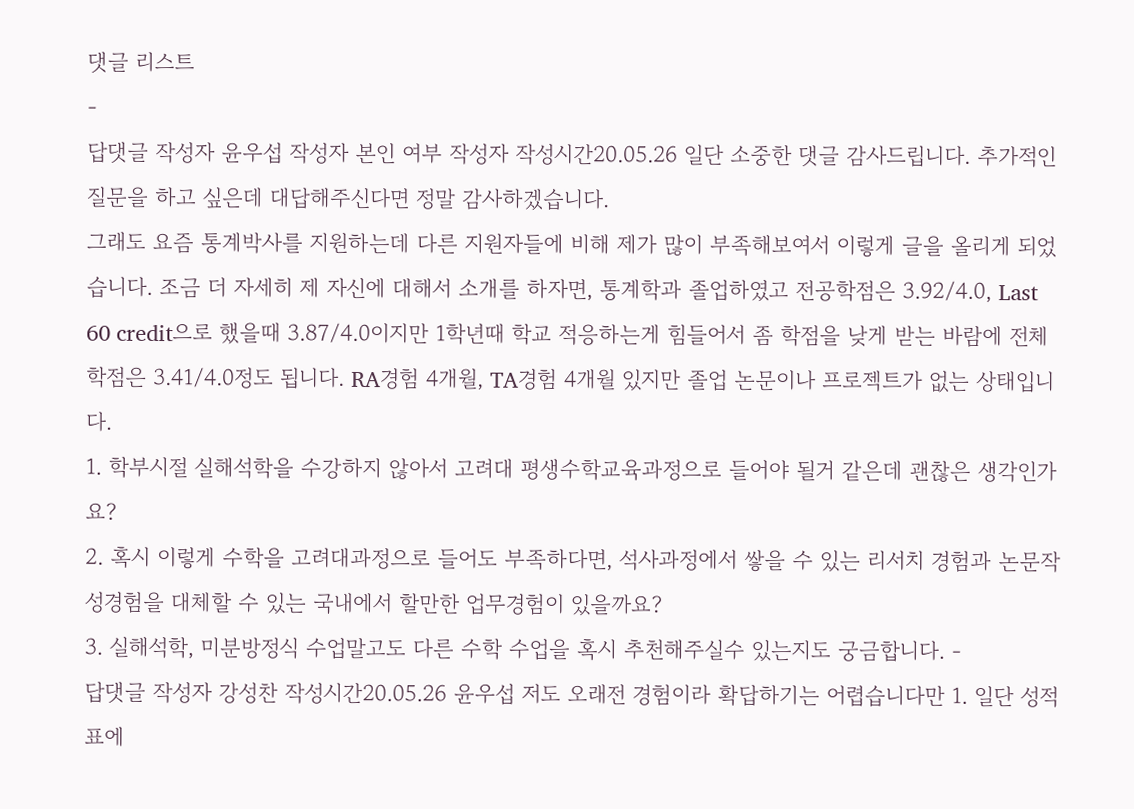댓글 리스트
-
답댓글 작성자 윤우섭 작성자 본인 여부 작성자 작성시간20.05.26 일단 소중한 댓글 감사드립니다. 추가적인 질문을 하고 싶은데 대답해주신다면 정말 감사하겠습니다.
그래도 요즘 통계박사를 지원하는데 다른 지원자들에 비해 제가 많이 부족해보여서 이렇게 글을 올리게 되었습니다. 조금 더 자세히 제 자신에 대해서 소개를 하자면, 통계학과 졸업하였고 전공학점은 3.92/4.0, Last 60 credit으로 했을때 3.87/4.0이지만 1학년때 학교 적응하는게 힘들어서 좀 학점을 낮게 받는 바람에 전체학점은 3.41/4.0정도 됩니다. RA경험 4개월, TA경험 4개월 있지만 졸업 논문이나 프로젝트가 없는 상태입니다.
1. 학부시절 실해석학을 수강하지 않아서 고려대 평생수학교육과정으로 들어야 될거 같은데 괜찮은 생각인가요?
2. 혹시 이렇게 수학을 고려대과정으로 들어도 부족하다면, 석사과정에서 쌓을 수 있는 리서치 경험과 논문작성경험을 대체할 수 있는 국내에서 할만한 업무경험이 있을까요?
3. 실해석학, 미분방정식 수업말고도 다른 수학 수업을 혹시 추천해주실수 있는지도 궁금합니다. -
답댓글 작성자 강성찬 작성시간20.05.26 윤우섭 저도 오래전 경험이라 확답하기는 어렵습니다만 1. 일단 성적표에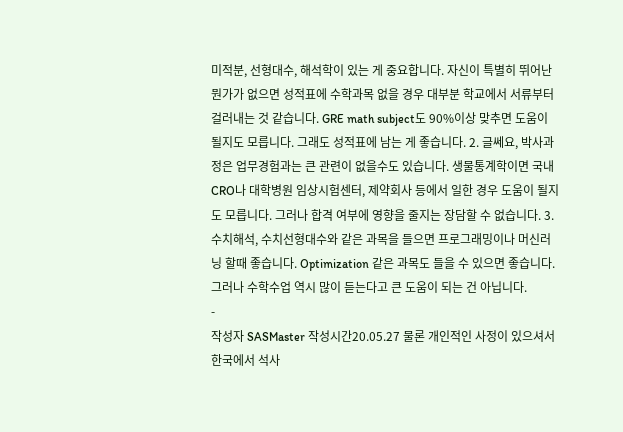미적분, 선형대수, 해석학이 있는 게 중요합니다. 자신이 특별히 뛰어난 뭔가가 없으면 성적표에 수학과목 없을 경우 대부분 학교에서 서류부터 걸러내는 것 같습니다. GRE math subject도 90%이상 맞추면 도움이 될지도 모릅니다. 그래도 성적표에 남는 게 좋습니다. 2. 글쎄요, 박사과정은 업무경험과는 큰 관련이 없을수도 있습니다. 생물통계학이면 국내 CRO나 대학병원 임상시험센터, 제약회사 등에서 일한 경우 도움이 될지도 모릅니다. 그러나 합격 여부에 영향을 줄지는 장담할 수 없습니다. 3. 수치해석, 수치선형대수와 같은 과목을 들으면 프로그래밍이나 머신러닝 할때 좋습니다. Optimization 같은 과목도 들을 수 있으면 좋습니다. 그러나 수학수업 역시 많이 듣는다고 큰 도움이 되는 건 아닙니다.
-
작성자 SASMaster 작성시간20.05.27 물론 개인적인 사정이 있으셔서 한국에서 석사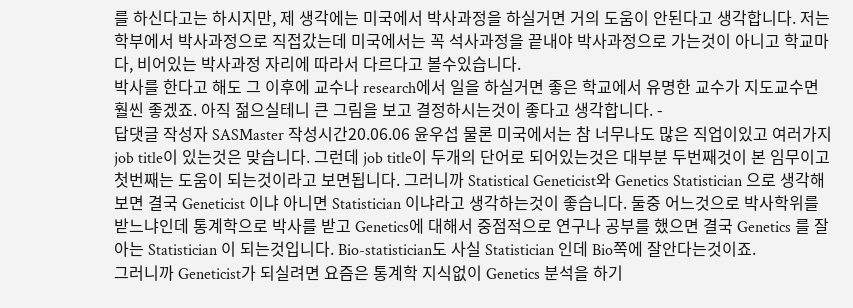를 하신다고는 하시지만, 제 생각에는 미국에서 박사과정을 하실거면 거의 도움이 안된다고 생각합니다. 저는 학부에서 박사과정으로 직접갔는데 미국에서는 꼭 석사과정을 끝내야 박사과정으로 가는것이 아니고 학교마다, 비어있는 박사과정 자리에 따라서 다르다고 볼수있습니다.
박사를 한다고 해도 그 이후에 교수나 research에서 일을 하실거면 좋은 학교에서 유명한 교수가 지도교수면 훨씬 좋겠죠. 아직 젊으실테니 큰 그림을 보고 결정하시는것이 좋다고 생각합니다. -
답댓글 작성자 SASMaster 작성시간20.06.06 윤우섭 물론 미국에서는 참 너무나도 많은 직업이있고 여러가지 job title이 있는것은 맞습니다. 그런데 job title이 두개의 단어로 되어있는것은 대부분 두번째것이 본 임무이고 첫번째는 도움이 되는것이라고 보면됩니다. 그러니까 Statistical Geneticist와 Genetics Statistician 으로 생각해보면 결국 Geneticist 이냐 아니면 Statistician 이냐라고 생각하는것이 좋습니다. 둘중 어느것으로 박사학위를 받느냐인데 통계학으로 박사를 받고 Genetics에 대해서 중점적으로 연구나 공부를 했으면 결국 Genetics 를 잘아는 Statistician 이 되는것입니다. Bio-statistician도 사실 Statistician 인데 Bio쪽에 잘안다는것이죠.
그러니까 Geneticist가 되실려면 요즘은 통계학 지식없이 Genetics 분석을 하기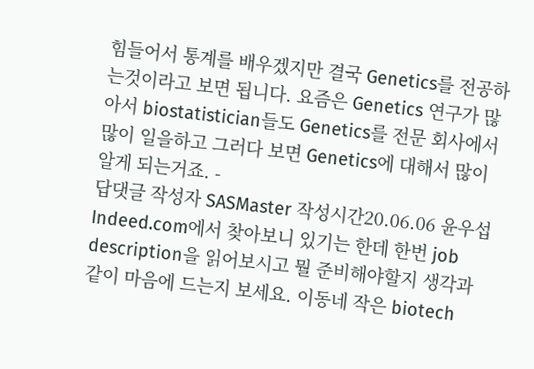힘들어서 통계를 배우겠지만 결국 Genetics를 전공하는것이라고 보면 됩니다. 요즘은 Genetics 연구가 많아서 biostatistician들도 Genetics를 전문 회사에서 많이 일을하고 그러다 보면 Genetics에 대해서 많이 알게 되는거죠. -
답댓글 작성자 SASMaster 작성시간20.06.06 윤우섭 Indeed.com에서 찾아보니 있기는 한데 한번 job description을 읽어보시고 뭘 준비해야할지 생각과 같이 마음에 드는지 보세요. 이동네 작은 biotech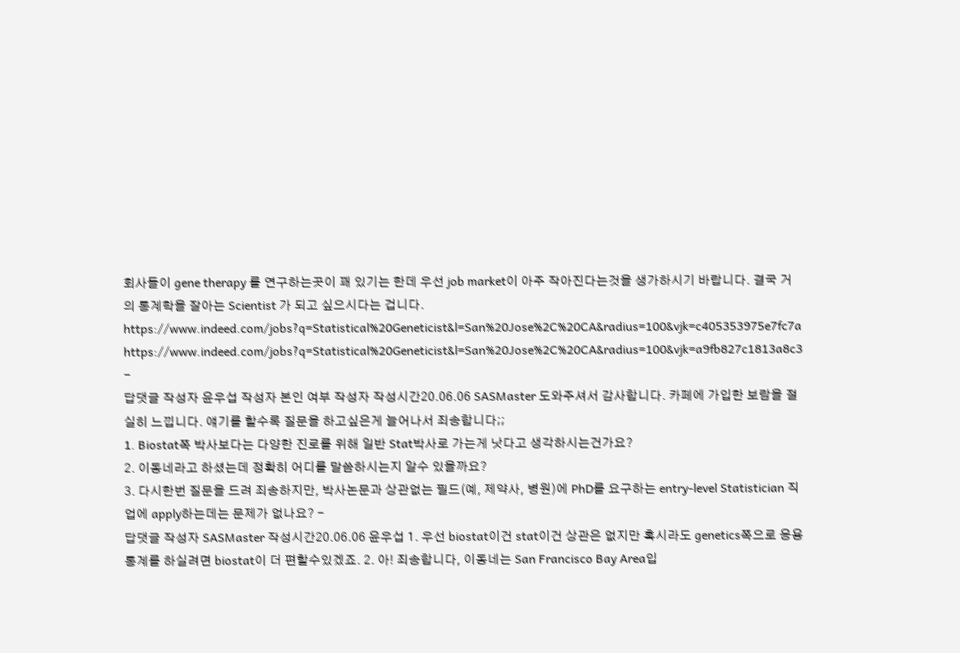회사들이 gene therapy 를 연구하는곳이 꽤 있기는 한데 우선 job market이 아주 작아진다는것을 생가하시기 바랍니다. 결국 거의 통계학을 잘아는 Scientist 가 되고 싶으시다는 겁니다.
https://www.indeed.com/jobs?q=Statistical%20Geneticist&l=San%20Jose%2C%20CA&radius=100&vjk=c405353975e7fc7a
https://www.indeed.com/jobs?q=Statistical%20Geneticist&l=San%20Jose%2C%20CA&radius=100&vjk=a9fb827c1813a8c3 -
답댓글 작성자 윤우섭 작성자 본인 여부 작성자 작성시간20.06.06 SASMaster 도와주셔서 감사합니다. 카페에 가입한 보람을 절실히 느낍니다. 얘기를 할수록 질문을 하고싶은게 늘어나서 죄송합니다;;
1. Biostat쪽 박사보다는 다양한 진로를 위해 일반 Stat박사로 가는게 낫다고 생각하시는건가요?
2. 이동네라고 하셨는데 정확히 어디를 말씀하시는지 알수 있을까요?
3. 다시한번 질문을 드려 죄송하지만, 박사논문과 상관없는 필드(예, 제약사, 병원)에 PhD를 요구하는 entry-level Statistician 직업에 apply하는데는 문제가 없나요? -
답댓글 작성자 SASMaster 작성시간20.06.06 윤우섭 1. 우선 biostat이건 stat이건 상관은 없지만 혹시라도 genetics쪽으로 응용통계를 하실려면 biostat이 더 편할수있겠죠. 2. 아! 죄송합니다, 이동네는 San Francisco Bay Area입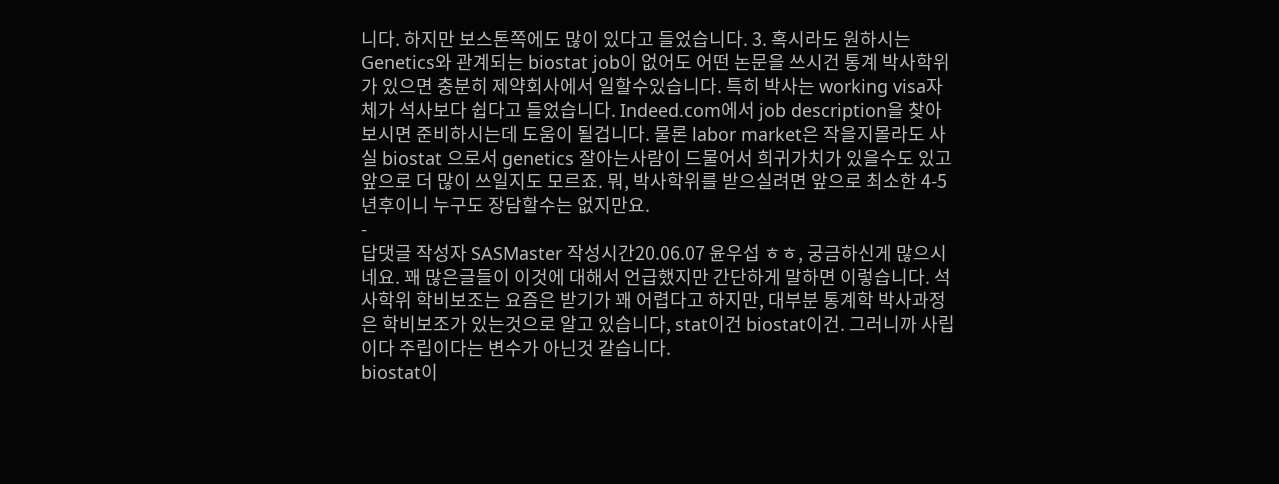니다. 하지만 보스톤쪽에도 많이 있다고 들었습니다. 3. 혹시라도 원하시는 Genetics와 관계되는 biostat job이 없어도 어떤 논문을 쓰시건 통계 박사학위가 있으면 충분히 제약회사에서 일할수있습니다. 특히 박사는 working visa자체가 석사보다 쉽다고 들었습니다. Indeed.com에서 job description을 찾아보시면 준비하시는데 도움이 될겁니다. 물론 labor market은 작을지몰라도 사실 biostat 으로서 genetics 잘아는사람이 드물어서 희귀가치가 있을수도 있고 앞으로 더 많이 쓰일지도 모르죠. 뭐, 박사학위를 받으실려면 앞으로 최소한 4-5년후이니 누구도 장담할수는 없지만요.
-
답댓글 작성자 SASMaster 작성시간20.06.07 윤우섭 ㅎㅎ, 궁금하신게 많으시네요. 꽤 많은글들이 이것에 대해서 언급했지만 간단하게 말하면 이렇습니다. 석사학위 학비보조는 요즘은 받기가 꽤 어렵다고 하지만, 대부분 통계학 박사과정은 학비보조가 있는것으로 알고 있습니다, stat이건 biostat이건. 그러니까 사립이다 주립이다는 변수가 아닌것 같습니다.
biostat이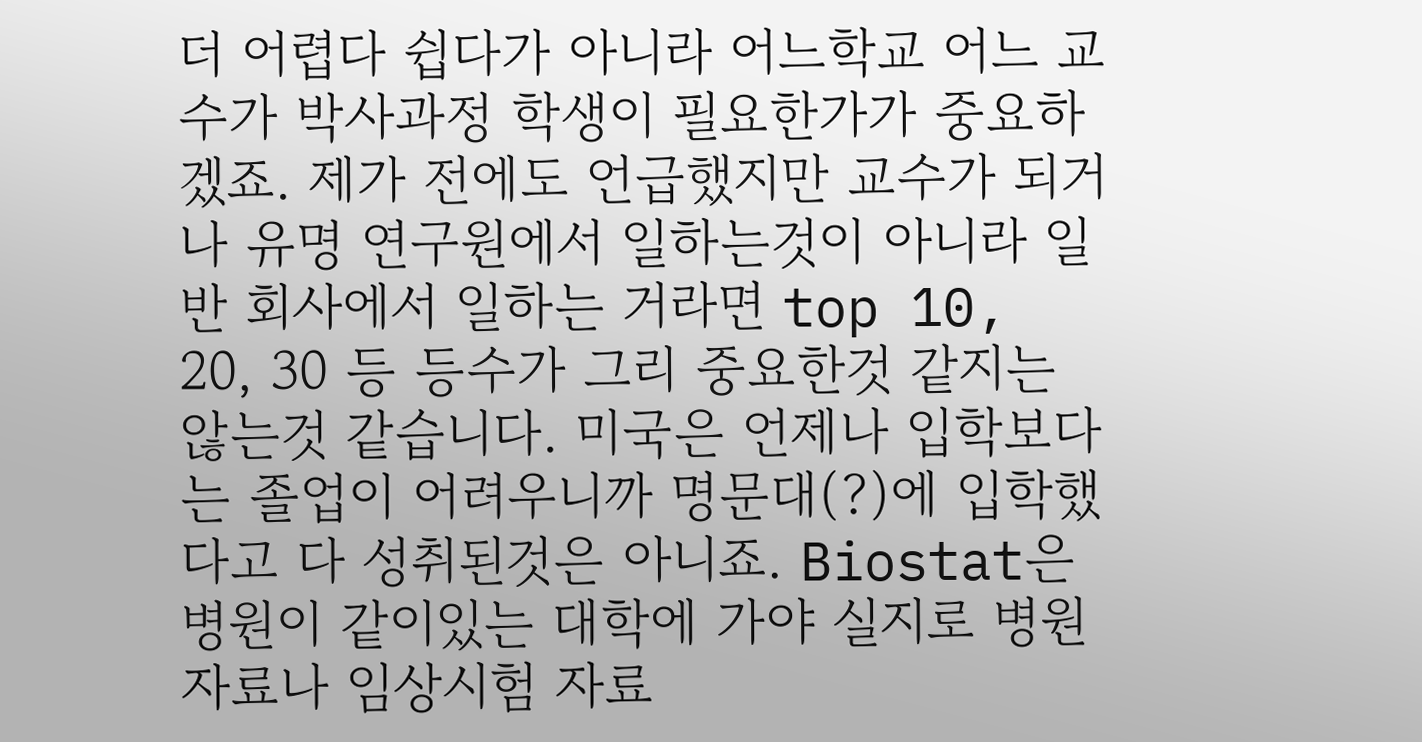더 어렵다 쉽다가 아니라 어느학교 어느 교수가 박사과정 학생이 필요한가가 중요하겠죠. 제가 전에도 언급했지만 교수가 되거나 유명 연구원에서 일하는것이 아니라 일반 회사에서 일하는 거라면 top 10, 20, 30 등 등수가 그리 중요한것 같지는 않는것 같습니다. 미국은 언제나 입학보다는 졸업이 어려우니까 명문대(?)에 입학했다고 다 성취된것은 아니죠. Biostat은 병원이 같이있는 대학에 가야 실지로 병원자료나 임상시험 자료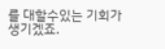를 대할수있는 기회가 생기겠죠.